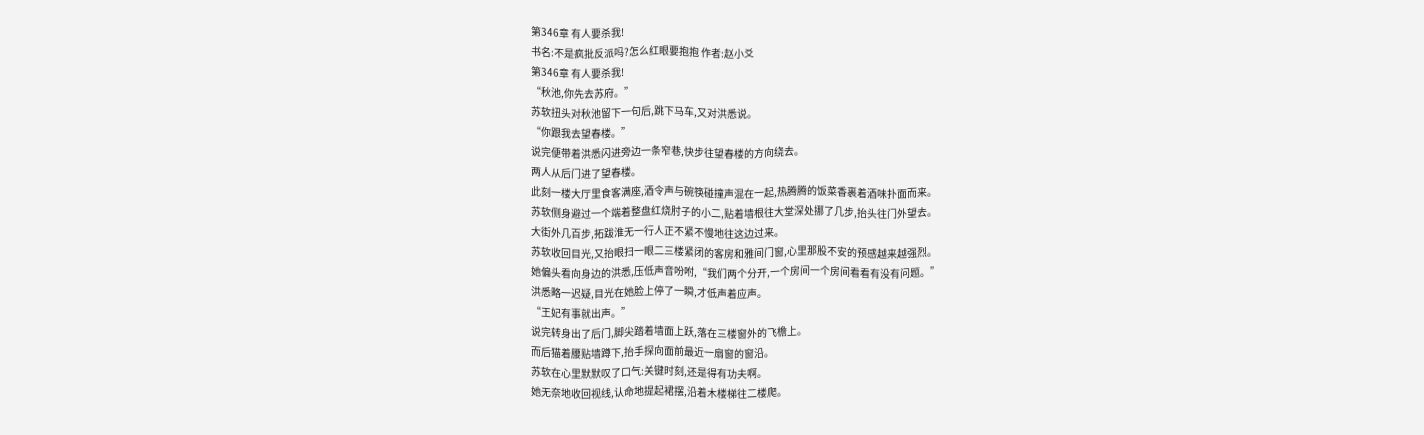第346章 有人要杀我!
书名:不是疯批反派吗?怎么红眼要抱抱 作者:赵小爻
第346章 有人要杀我!
“秋池,你先去苏府。”
苏软扭头对秋池留下一句后,跳下马车,又对洪悉说。
“你跟我去望春楼。”
说完便带着洪悉闪进旁边一条窄巷,快步往望春楼的方向绕去。
两人从后门进了望春楼。
此刻一楼大厅里食客满座,酒令声与碗筷碰撞声混在一起,热腾腾的饭菜香裹着酒味扑面而来。
苏软侧身避过一个端着整盘红烧肘子的小二,贴着墙根往大堂深处挪了几步,抬头往门外望去。
大街外几百步,拓跋淮无一行人正不紧不慢地往这边过来。
苏软收回目光,又抬眼扫一眼二三楼紧闭的客房和雅间门窗,心里那股不安的预感越来越强烈。
她偏头看向身边的洪悉,压低声音吩咐,“我们两个分开,一个房间一个房间看看有没有问题。”
洪悉略一迟疑,目光在她脸上停了一瞬,才低声着应声。
“王妃有事就出声。”
说完转身出了后门,脚尖踏着墙面上跃,落在三楼窗外的飞檐上。
而后猫着腰贴墙蹲下,抬手探向面前最近一扇窗的窗沿。
苏软在心里默默叹了口气:关键时刻,还是得有功夫啊。
她无奈地收回视线,认命地提起裙摆,沿着木楼梯往二楼爬。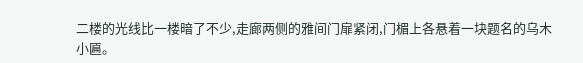二楼的光线比一楼暗了不少,走廊两侧的雅间门扉紧闭,门楣上各悬着一块题名的乌木小匾。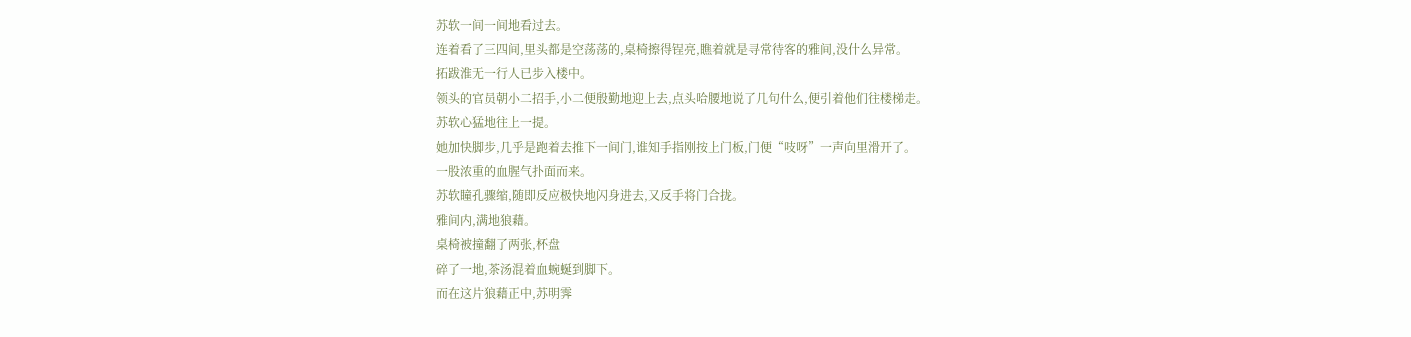苏软一间一间地看过去。
连着看了三四间,里头都是空荡荡的,桌椅擦得锃亮,瞧着就是寻常待客的雅间,没什么异常。
拓跋淮无一行人已步入楼中。
领头的官员朝小二招手,小二便殷勤地迎上去,点头哈腰地说了几句什么,便引着他们往楼梯走。
苏软心猛地往上一提。
她加快脚步,几乎是跑着去推下一间门,谁知手指刚按上门板,门便“吱呀”一声向里滑开了。
一股浓重的血腥气扑面而来。
苏软瞳孔骤缩,随即反应极快地闪身进去,又反手将门合拢。
雅间内,满地狼藉。
桌椅被撞翻了两张,杯盘
碎了一地,茶汤混着血蜿蜒到脚下。
而在这片狼藉正中,苏明霁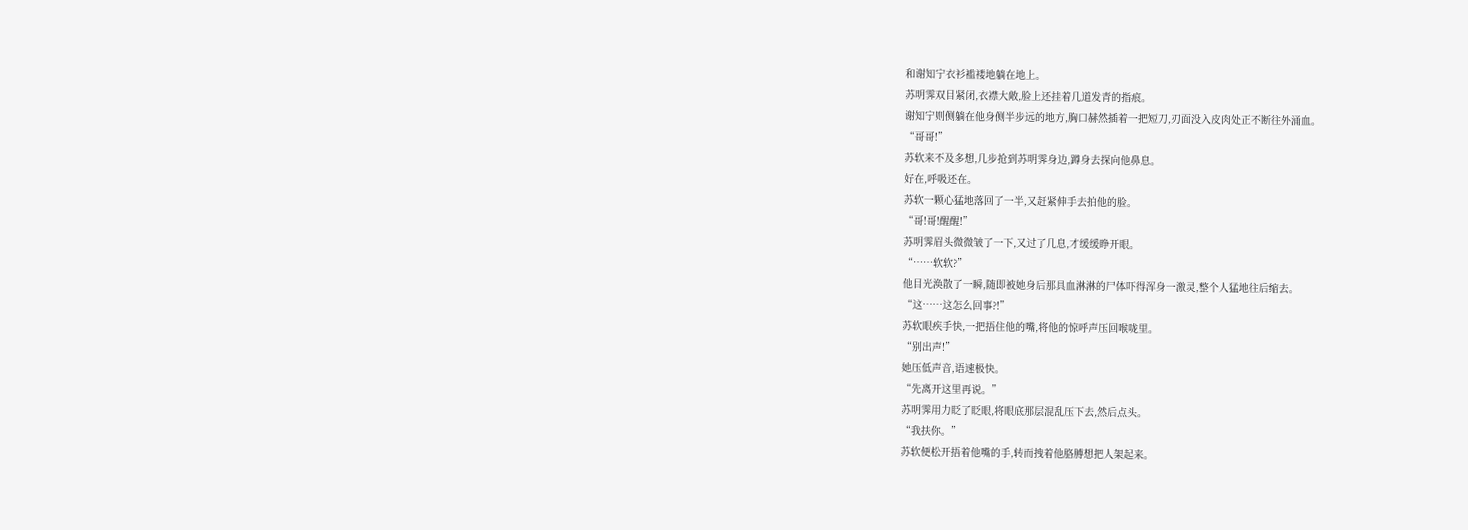和谢知宁衣衫褴褛地躺在地上。
苏明霁双目紧闭,衣襟大敞,脸上还挂着几道发青的指痕。
谢知宁则侧躺在他身侧半步远的地方,胸口赫然插着一把短刀,刃面没入皮肉处正不断往外涌血。
“哥哥!”
苏软来不及多想,几步抢到苏明霁身边,蹲身去探向他鼻息。
好在,呼吸还在。
苏软一颗心猛地落回了一半,又赶紧伸手去拍他的脸。
“哥!哥!醒醒!”
苏明霁眉头微微皱了一下,又过了几息,才缓缓睁开眼。
“……软软?”
他目光涣散了一瞬,随即被她身后那具血淋淋的尸体吓得浑身一激灵,整个人猛地往后缩去。
“这……这怎么回事?!”
苏软眼疾手快,一把捂住他的嘴,将他的惊呼声压回喉咙里。
“别出声!”
她压低声音,语速极快。
“先离开这里再说。”
苏明霁用力眨了眨眼,将眼底那层混乱压下去,然后点头。
“我扶你。”
苏软便松开捂着他嘴的手,转而拽着他胳膊想把人架起来。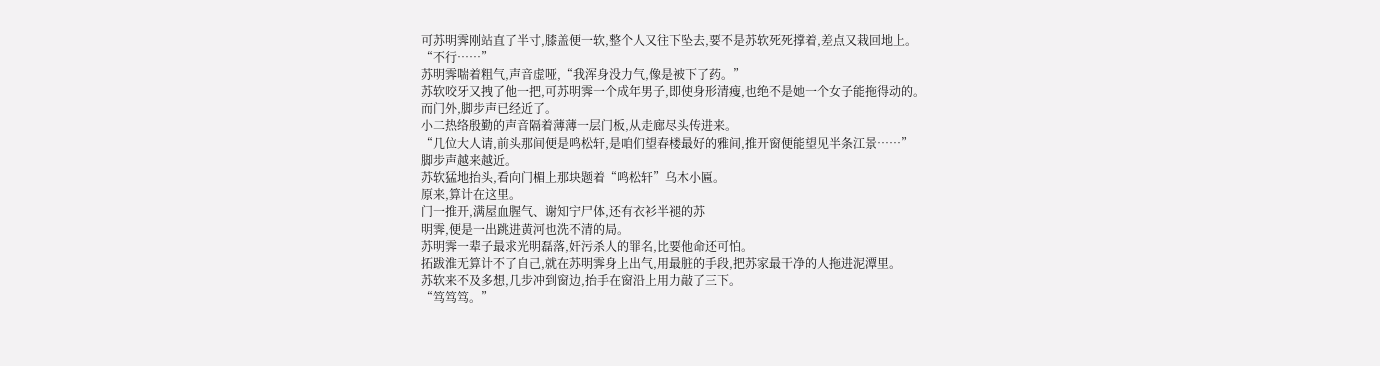可苏明霁刚站直了半寸,膝盖便一软,整个人又往下坠去,要不是苏软死死撑着,差点又栽回地上。
“不行……”
苏明霁喘着粗气,声音虚哑,“我浑身没力气,像是被下了药。”
苏软咬牙又拽了他一把,可苏明霁一个成年男子,即使身形清瘦,也绝不是她一个女子能拖得动的。
而门外,脚步声已经近了。
小二热络殷勤的声音隔着薄薄一层门板,从走廊尽头传进来。
“几位大人请,前头那间便是鸣松轩,是咱们望春楼最好的雅间,推开窗便能望见半条江景……”
脚步声越来越近。
苏软猛地抬头,看向门楣上那块题着“鸣松轩”乌木小匾。
原来,算计在这里。
门一推开,满屋血腥气、谢知宁尸体,还有衣衫半褪的苏
明霁,便是一出跳进黄河也洗不清的局。
苏明霁一辈子最求光明磊落,奸污杀人的罪名,比要他命还可怕。
拓跋淮无算计不了自己,就在苏明霁身上出气,用最脏的手段,把苏家最干净的人拖进泥潭里。
苏软来不及多想,几步冲到窗边,抬手在窗沿上用力敲了三下。
“笃笃笃。”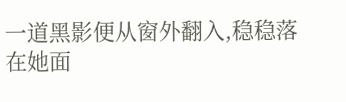一道黑影便从窗外翻入,稳稳落在她面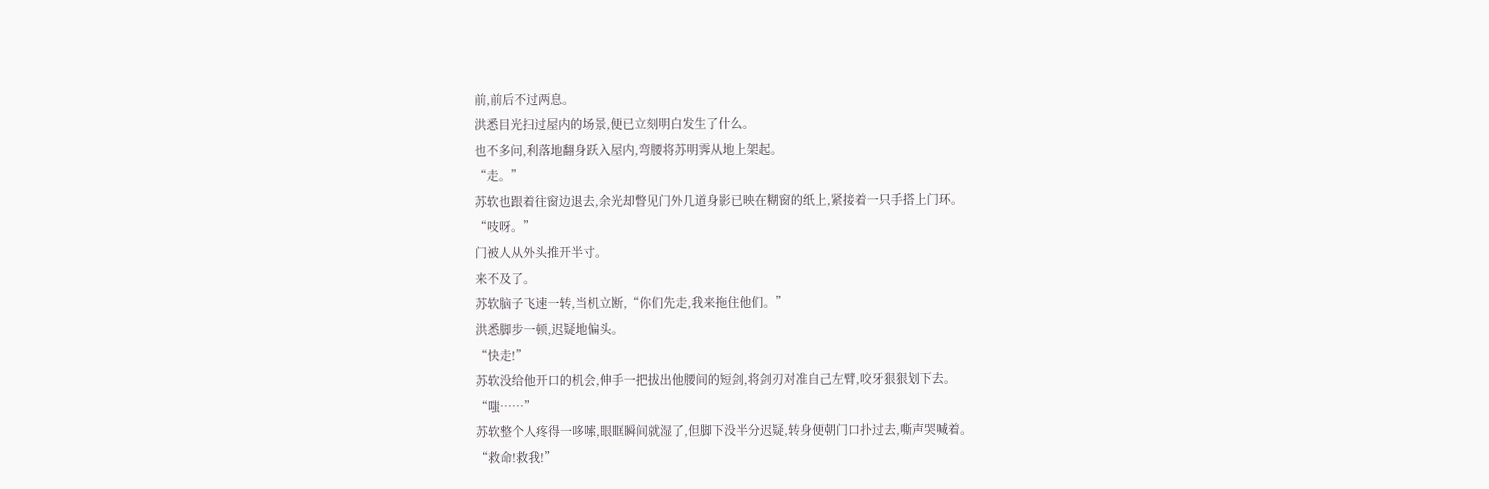前,前后不过两息。
洪悉目光扫过屋内的场景,便已立刻明白发生了什么。
也不多问,利落地翻身跃入屋内,弯腰将苏明霁从地上架起。
“走。”
苏软也跟着往窗边退去,余光却瞥见门外几道身影已映在糊窗的纸上,紧接着一只手搭上门环。
“吱呀。”
门被人从外头推开半寸。
来不及了。
苏软脑子飞速一转,当机立断,“你们先走,我来拖住他们。”
洪悉脚步一顿,迟疑地偏头。
“快走!”
苏软没给他开口的机会,伸手一把拔出他腰间的短剑,将剑刃对准自己左臂,咬牙狠狠划下去。
“嗤……”
苏软整个人疼得一哆嗦,眼眶瞬间就湿了,但脚下没半分迟疑,转身便朝门口扑过去,嘶声哭喊着。
“救命!救我!”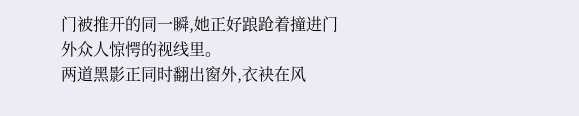门被推开的同一瞬,她正好踉跄着撞进门外众人惊愕的视线里。
两道黑影正同时翻出窗外,衣袂在风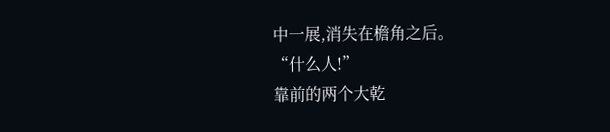中一展,消失在檐角之后。
“什么人!”
靠前的两个大乾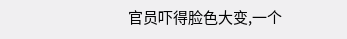官员吓得脸色大变,一个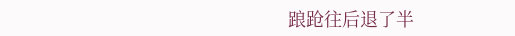踉跄往后退了半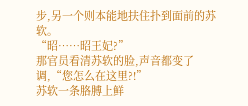步,另一个则本能地扶住扑到面前的苏软。
“昭……昭王妃?”
那官员看清苏软的脸,声音都变了调,“您怎么在这里?!”
苏软一条胳膊上鲜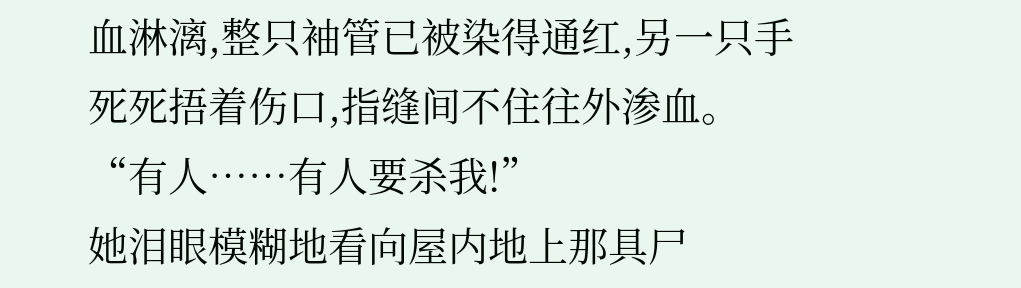血淋漓,整只袖管已被染得通红,另一只手死死捂着伤口,指缝间不住往外渗血。
“有人……有人要杀我!”
她泪眼模糊地看向屋内地上那具尸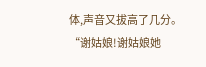体,声音又拔高了几分。
“谢姑娘!谢姑娘她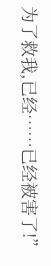为了救我,已经……已经被害了!”